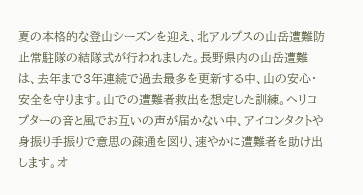夏の本格的な登山シーズンを迎え、北アルプスの山岳遭難防止常駐隊の結隊式が行われました。長野県内の山岳遭難は、去年まで3年連続で過去最多を更新する中、山の安心・安全を守ります。山での遭難者救出を想定した訓練。ヘリコプターの音と風でお互いの声が届かない中、アイコンタクトや身振り手振りで意思の疎通を図り、速やかに遭難者を助け出します。オ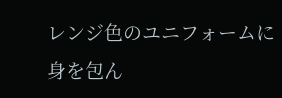レンジ色のユニフォームに身を包ん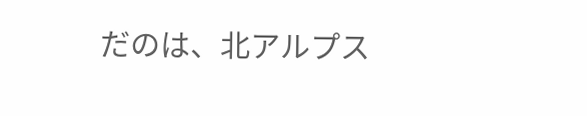だのは、北アルプス